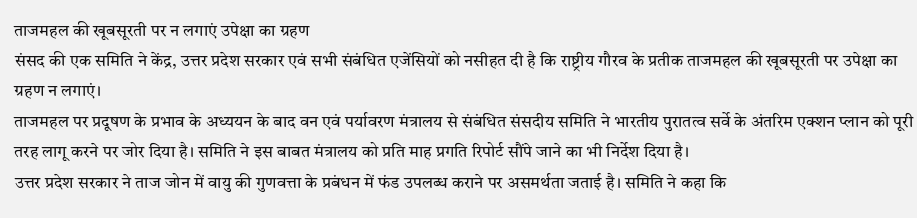ताजमहल की खूबसूरती पर न लगाएं उपेक्षा का ग्रहण
संसद की एक समिति ने केंद्र, उत्तर प्रदेश सरकार एवं सभी संबंधित एजेंसियों को नसीहत दी है कि राष्ट्रीय गौरव के प्रतीक ताजमहल की खूबसूरती पर उपेक्षा का ग्रहण न लगाएं।
ताजमहल पर प्रदूषण के प्रभाव के अध्ययन के बाद वन एवं पर्यावरण मंत्रालय से संबंधित संसदीय समिति ने भारतीय पुरातत्व सर्वे के अंतरिम एक्शन प्लान को पूरी तरह लागू करने पर जोर दिया है। समिति ने इस बाबत मंत्रालय को प्रति माह प्रगति रिपोर्ट सौंपे जाने का भी निर्देश दिया है।
उत्तर प्रदेश सरकार ने ताज जोन में वायु की गुणवत्ता के प्रबंधन में फंड उपलब्ध कराने पर असमर्थता जताई है। समिति ने कहा कि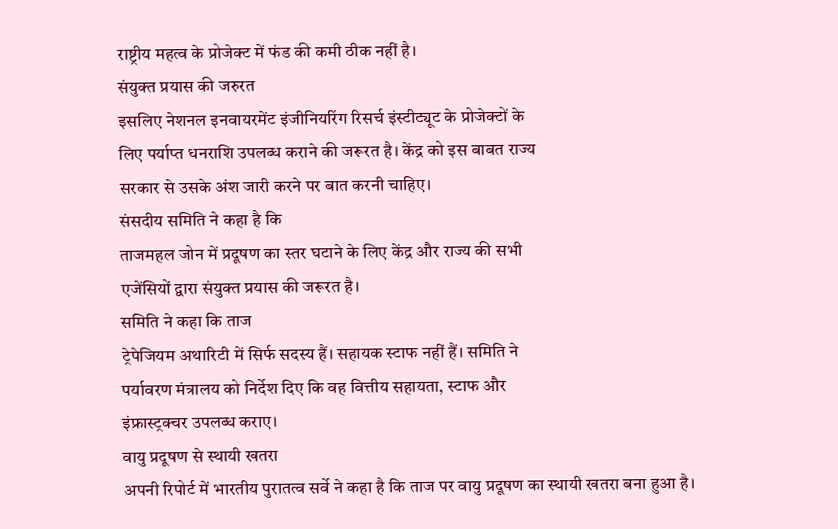राष्ट्रीय महत्व के प्रोजेक्ट में फंड की कमी ठीक नहीं है।
संयुक्त प्रयास की जरुरत
इसलिए नेशनल इनवायरमेंट इंजीनियरिंग रिसर्च इंस्टीट्यूट के प्रोजेक्टों के
लिए पर्याप्त धनराशि उपलब्ध कराने की जरूरत है। केंद्र को इस बाबत राज्य
सरकार से उसके अंश जारी करने पर बात करनी चाहिए।
संसदीय समिति ने कहा है कि
ताजमहल जोन में प्रदूषण का स्तर घटाने के लिए केंद्र और राज्य की सभी
एजेंसियों द्वारा संयुक्त प्रयास की जरूरत है।
समिति ने कहा कि ताज
ट्रेपेजियम अथारिटी में सिर्फ सदस्य हैं। सहायक स्टाफ नहीं हैं। समिति ने
पर्यावरण मंत्रालय को निर्देश दिए कि वह वित्तीय सहायता, स्टाफ और
इंफ्रास्ट्रक्चर उपलब्ध कराए।
वायु प्रदूषण से स्थायी खतरा
अपनी रिपोर्ट में भारतीय पुरातत्व सर्वे ने कहा है कि ताज पर वायु प्रदूषण का स्थायी खतरा बना हुआ है।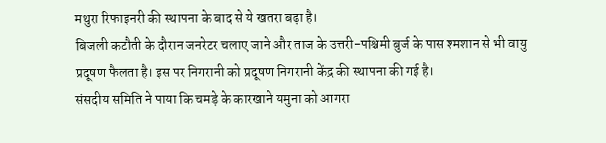मथुरा रिफाइनरी की स्थापना के बाद से ये खतरा बढ़ा है।
बिजली कटौती के दौरान जनरेटर चलाए जाने और ताज के उत्तरी-पश्चिमी बुर्ज के पास श्मशान से भी वायु प्रदूषण फैलता है। इस पर निगरानी को प्रदूषण निगरानी केंद्र की स्थापना की गई है।
संसदीय समिति ने पाया कि चमड़े के कारखाने यमुना को आगरा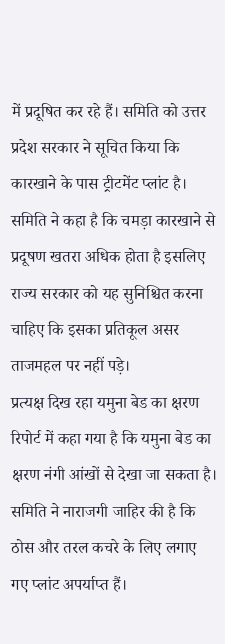में प्रदूषित कर रहे हैं। समिति को उत्तर प्रदेश सरकार ने सूचित किया कि कारखाने के पास ट्रीटमेंट प्लांट है।
समिति ने कहा है कि चमड़ा कारखाने से प्रदूषण खतरा अधिक होता है इसलिए राज्य सरकार को यह सुनिश्चित करना चाहिए कि इसका प्रतिकूल असर ताजमहल पर नहीं पड़े।
प्रत्यक्ष दिख रहा यमुना बेड का क्षरण
रिपोर्ट में कहा गया है कि यमुना बेड का क्षरण नंगी आंखों से देखा जा सकता है। समिति ने नाराजगी जाहिर की है कि ठोस और तरल कचरे के लिए लगाए गए प्लांट अपर्याप्त हैं।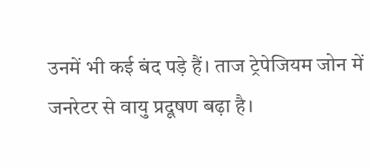उनमें भी कई बंद पड़े हैं। ताज ट्रेपेजियम जोन में जनरेटर से वायु प्रदूषण बढ़ा है।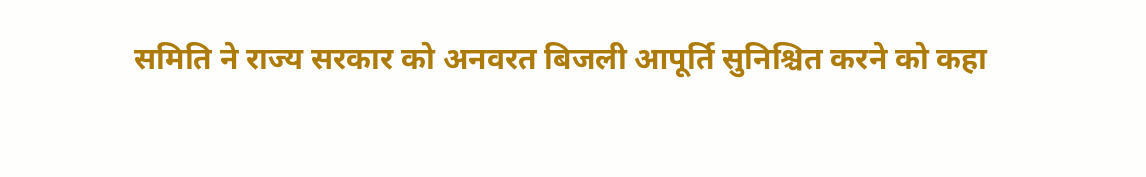समिति ने राज्य सरकार को अनवरत बिजली आपूर्ति सुनिश्चित करने को कहा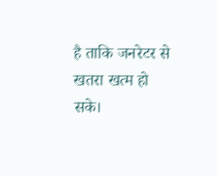है ताकि जनरेटर से खतरा खत्म हो सके।